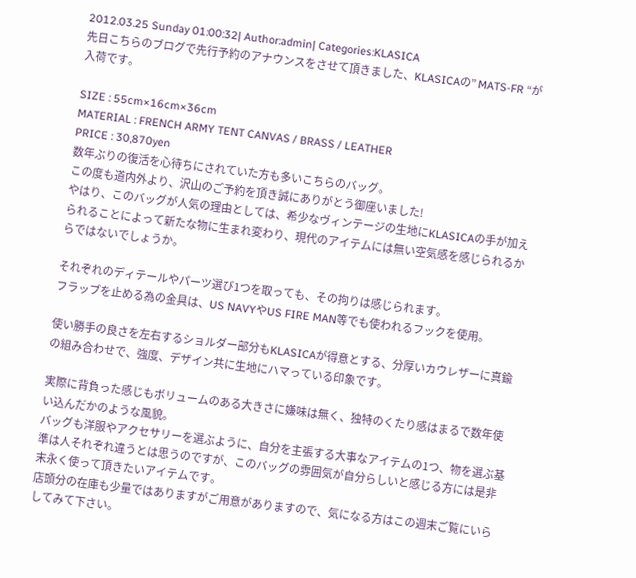2012.03.25 Sunday 01:00:32| Author:admin| Categories:KLASICA
先日こちらのブログで先行予約のアナウンスをさせて頂きました、KLASICAの” MATS-FR “が入荷です。

SIZE : 55cm×16cm×36cm
MATERIAL : FRENCH ARMY TENT CANVAS / BRASS / LEATHER
PRICE : 30,870yen
数年ぶりの復活を心待ちにされていた方も多いこちらのバッグ。
この度も道内外より、沢山のご予約を頂き誠にありがとう御座いました!
やはり、このバッグが人気の理由としては、希少なヴィンテージの生地にKLASICAの手が加えられることによって新たな物に生まれ変わり、現代のアイテムには無い空気感を感じられるからではないでしょうか。

それぞれのディテールやパーツ選び1つを取っても、その拘りは感じられます。
フラップを止める為の金具は、US NAVYやUS FIRE MAN等でも使われるフックを使用。

使い勝手の良さを左右するショルダー部分もKLASICAが得意とする、分厚いカウレザーに真鍮の組み合わせで、強度、デザイン共に生地にハマっている印象です。

実際に背負った感じもボリュームのある大きさに嫌味は無く、独特のくたり感はまるで数年使い込んだかのような風貌。
バッグも洋服やアクセサリーを選ぶように、自分を主張する大事なアイテムの1つ、物を選ぶ基準は人それぞれ違うとは思うのですが、このバッグの雰囲気が自分らしいと感じる方には是非末永く使って頂きたいアイテムです。
店頭分の在庫も少量ではありますがご用意がありますので、気になる方はこの週末ご覧にいらしてみて下さい。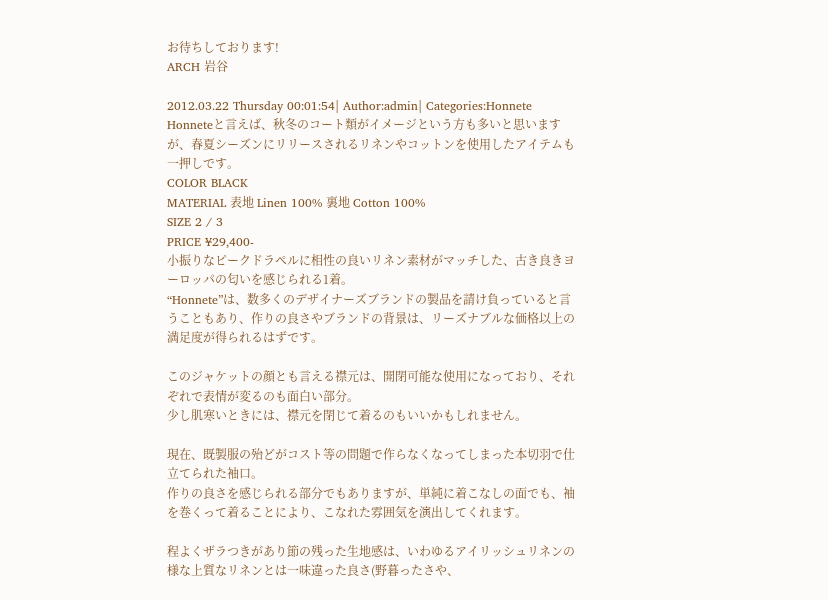お待ちしております!
ARCH 岩谷

2012.03.22 Thursday 00:01:54| Author:admin| Categories:Honnete
Honneteと言えば、秋冬のコート類がイメージという方も多いと思いますが、春夏シーズンにリリースされるリネンやコットンを使用したアイテムも一押しです。
COLOR BLACK
MATERIAL 表地 Linen 100% 裏地 Cotton 100%
SIZE 2 / 3
PRICE ¥29,400-
小振りなピークドラペルに相性の良いリネン素材がマッチした、古き良きヨーロッパの匂いを感じられる1着。
“Honnete”は、数多くのデザイナーズブランドの製品を請け負っていると言うこともあり、作りの良さやブランドの背景は、リーズナブルな価格以上の満足度が得られるはずです。

このジャケットの顔とも言える襟元は、開閉可能な使用になっており、それぞれで表情が変るのも面白い部分。
少し肌寒いときには、襟元を閉じて着るのもいいかもしれません。

現在、既製服の殆どがコスト等の問題で作らなくなってしまった本切羽で仕立てられた袖口。
作りの良さを感じられる部分でもありますが、単純に着こなしの面でも、袖を巻くって着ることにより、こなれた雰囲気を演出してくれます。

程よくザラつきがあり節の残った生地感は、いわゆるアイリッシュリネンの様な上質なリネンとは一味違った良さ(野暮ったさや、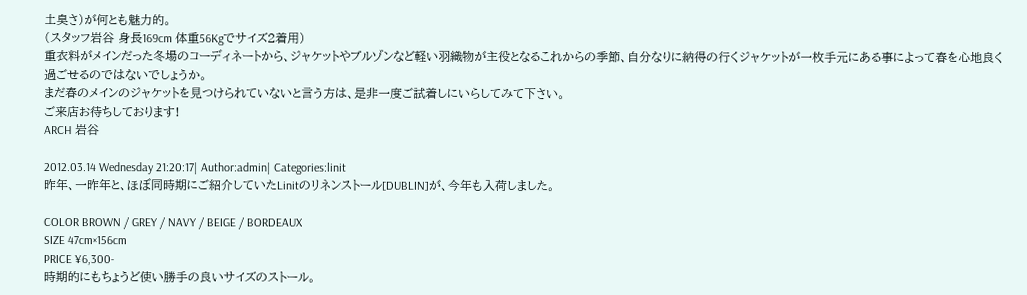土臭さ)が何とも魅力的。
(スタッフ岩谷 身長169cm 体重56Kgでサイズ2着用)
重衣料がメインだった冬場のコーディネートから、ジャケットやブルゾンなど軽い羽織物が主役となるこれからの季節、自分なりに納得の行くジャケットが一枚手元にある事によって春を心地良く過ごせるのではないでしょうか。
まだ春のメインのジャケットを見つけられていないと言う方は、是非一度ご試着しにいらしてみて下さい。
ご来店お待ちしております!
ARCH 岩谷

2012.03.14 Wednesday 21:20:17| Author:admin| Categories:linit
昨年、一昨年と、ほぼ同時期にご紹介していたLinitのリネンストール[DUBLIN]が、今年も入荷しました。

COLOR BROWN / GREY / NAVY / BEIGE / BORDEAUX
SIZE 47cm×156cm
PRICE ¥6,300-
時期的にもちょうど使い勝手の良いサイズのストール。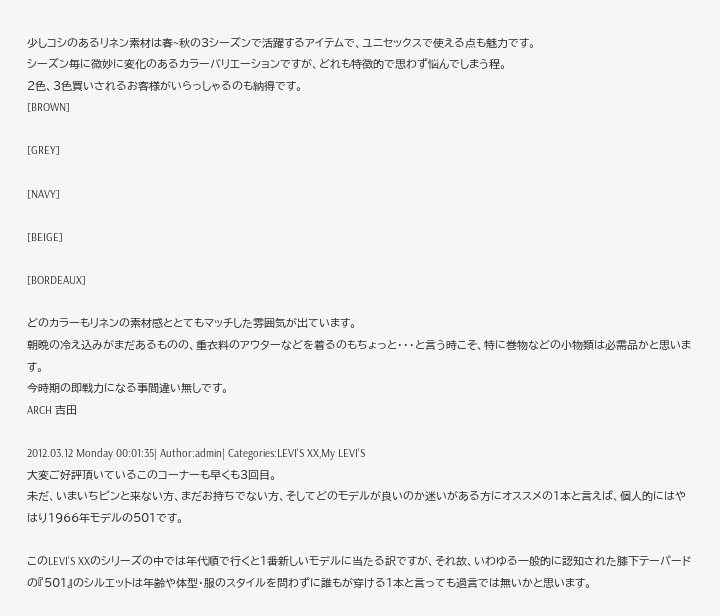少しコシのあるリネン素材は春~秋の3シーズンで活躍するアイテムで、ユニセックスで使える点も魅力です。
シーズン毎に微妙に変化のあるカラーバリエーションですが、どれも特徴的で思わず悩んでしまう程。
2色、3色買いされるお客様がいらっしゃるのも納得です。
[BROWN]

[GREY]

[NAVY]

[BEIGE]

[BORDEAUX]

どのカラーもリネンの素材感ととてもマッチした雰囲気が出ています。
朝晩の冷え込みがまだあるものの、重衣料のアウターなどを着るのもちょっと・・・と言う時こそ、特に巻物などの小物類は必需品かと思います。
今時期の即戦力になる事間違い無しです。
ARCH 吉田

2012.03.12 Monday 00:01:35| Author:admin| Categories:LEVI'S XX,My LEVI'S
大変ご好評頂いているこのコーナーも早くも3回目。
未だ、いまいちピンと来ない方、まだお持ちでない方、そしてどのモデルが良いのか迷いがある方にオススメの1本と言えば、個人的にはやはり1966年モデルの501です。

このLEVI’S XXのシリーズの中では年代順で行くと1番新しいモデルに当たる訳ですが、それ故、いわゆる一般的に認知された膝下テーパードの『501』のシルエットは年齢や体型・服のスタイルを問わずに誰もが穿ける1本と言っても過言では無いかと思います。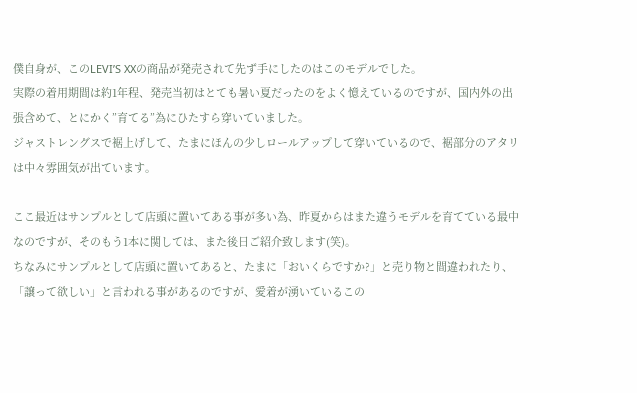僕自身が、このLEVI’S XXの商品が発売されて先ず手にしたのはこのモデルでした。
実際の着用期間は約1年程、発売当初はとても暑い夏だったのをよく憶えているのですが、国内外の出張含めて、とにかく”育てる”為にひたすら穿いていました。
ジャストレングスで裾上げして、たまにほんの少しロールアップして穿いているので、裾部分のアタリは中々雰囲気が出ています。

ここ最近はサンプルとして店頭に置いてある事が多い為、昨夏からはまた違うモデルを育てている最中なのですが、そのもう1本に関しては、また後日ご紹介致します(笑)。
ちなみにサンプルとして店頭に置いてあると、たまに「おいくらですか?」と売り物と間違われたり、「譲って欲しい」と言われる事があるのですが、愛着が湧いているこの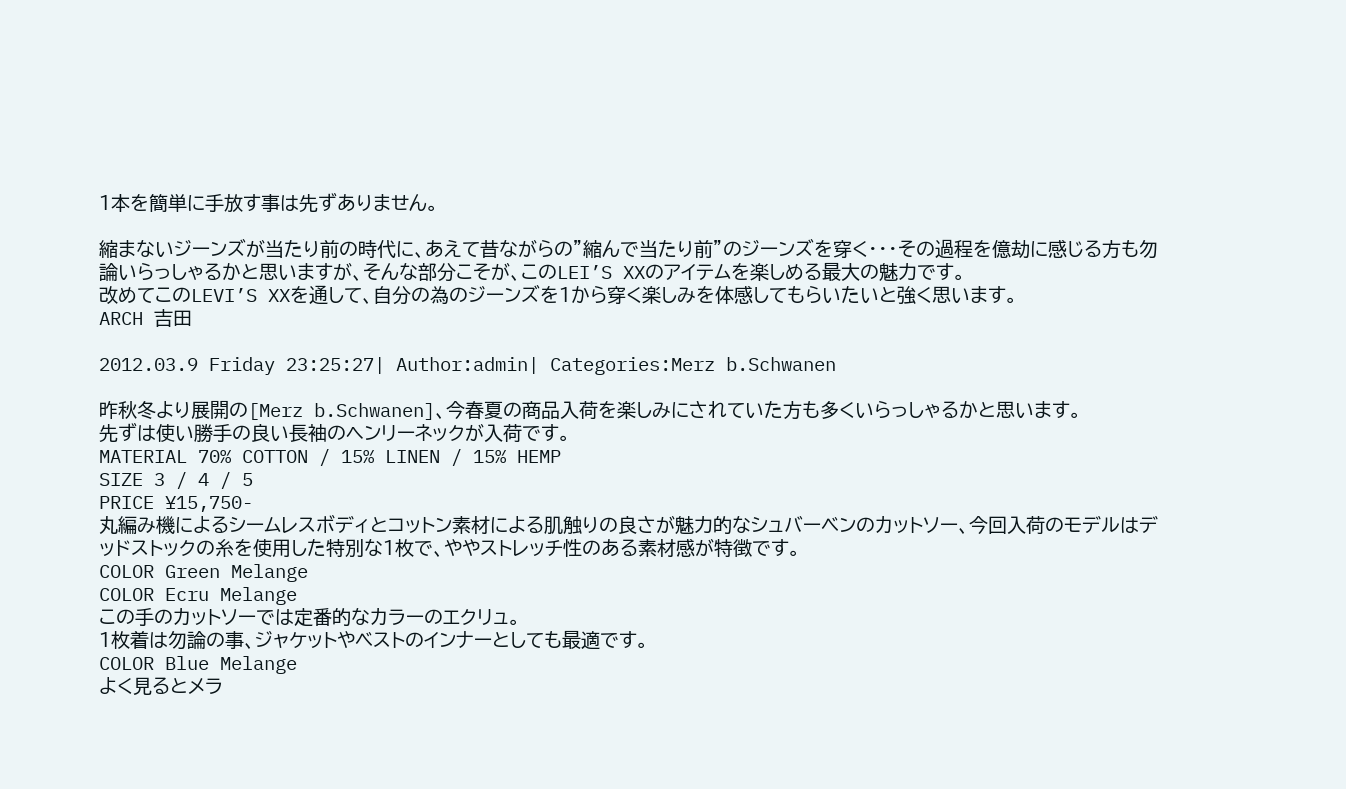1本を簡単に手放す事は先ずありません。

縮まないジーンズが当たり前の時代に、あえて昔ながらの”縮んで当たり前”のジーンズを穿く・・・その過程を億劫に感じる方も勿論いらっしゃるかと思いますが、そんな部分こそが、このLEI’S XXのアイテムを楽しめる最大の魅力です。
改めてこのLEVI’S XXを通して、自分の為のジーンズを1から穿く楽しみを体感してもらいたいと強く思います。
ARCH 吉田

2012.03.9 Friday 23:25:27| Author:admin| Categories:Merz b.Schwanen

昨秋冬より展開の[Merz b.Schwanen]、今春夏の商品入荷を楽しみにされていた方も多くいらっしゃるかと思います。
先ずは使い勝手の良い長袖のヘンリーネックが入荷です。
MATERIAL 70% COTTON / 15% LINEN / 15% HEMP
SIZE 3 / 4 / 5
PRICE ¥15,750-
丸編み機によるシームレスボディとコットン素材による肌触りの良さが魅力的なシュバーベンのカットソー、今回入荷のモデルはデッドストックの糸を使用した特別な1枚で、ややストレッチ性のある素材感が特徴です。
COLOR Green Melange
COLOR Ecru Melange
この手のカットソーでは定番的なカラーのエクリュ。
1枚着は勿論の事、ジャケットやベストのインナーとしても最適です。
COLOR Blue Melange
よく見るとメラ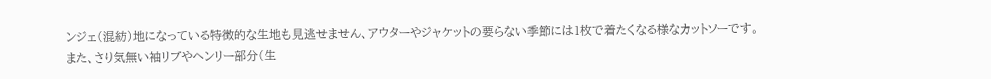ンジェ(混紡)地になっている特徴的な生地も見逃せません、アウターやジャケットの要らない季節には1枚で着たくなる様なカットソーです。
また、さり気無い袖リブやヘンリー部分(生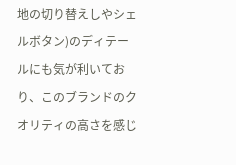地の切り替えしやシェルボタン)のディテールにも気が利いており、このブランドのクオリティの高さを感じ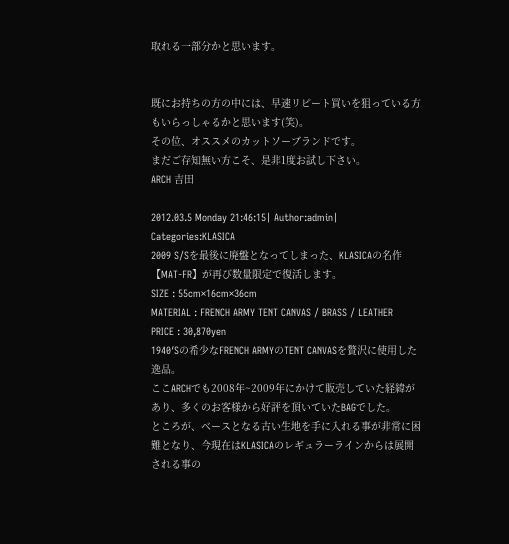取れる一部分かと思います。


既にお持ちの方の中には、早速リピート買いを狙っている方もいらっしゃるかと思います(笑)。
その位、オススメのカットソーブランドです。
まだご存知無い方こそ、是非1度お試し下さい。
ARCH 吉田

2012.03.5 Monday 21:46:15| Author:admin| Categories:KLASICA
2009 S/Sを最後に廃盤となってしまった、KLASICAの名作【MAT-FR】が再び数量限定で復活します。
SIZE : 55cm×16cm×36cm
MATERIAL : FRENCH ARMY TENT CANVAS / BRASS / LEATHER
PRICE : 30,870yen
1940′Sの希少なFRENCH ARMYのTENT CANVASを贅沢に使用した逸品。
ここARCHでも2008年~2009年にかけて販売していた経緯があり、多くのお客様から好評を頂いていたBAGでした。
ところが、ベースとなる古い生地を手に入れる事が非常に困難となり、今現在はKLASICAのレギュラーラインからは展開される事の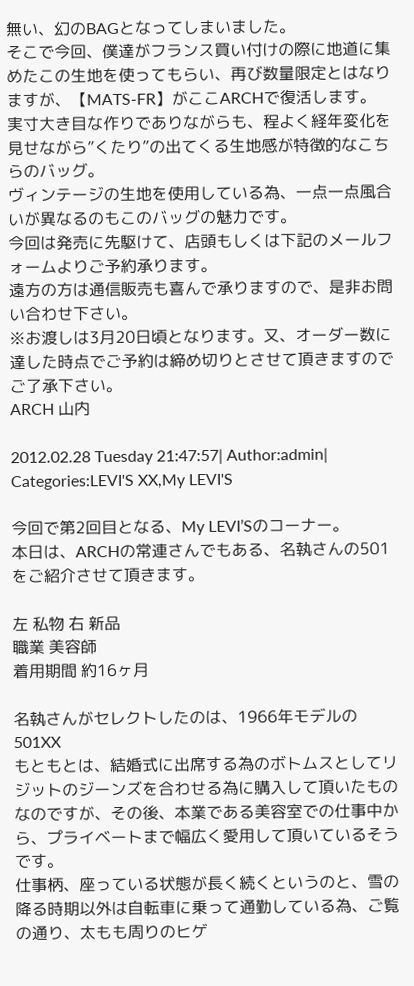無い、幻のBAGとなってしまいました。
そこで今回、僕達がフランス買い付けの際に地道に集めたこの生地を使ってもらい、再び数量限定とはなりますが、【MATS-FR】がここARCHで復活します。
実寸大き目な作りでありながらも、程よく経年変化を見せながら”くたり”の出てくる生地感が特徴的なこちらのバッグ。
ヴィンテージの生地を使用している為、一点一点風合いが異なるのもこのバッグの魅力です。
今回は発売に先駆けて、店頭もしくは下記のメールフォームよりご予約承ります。
遠方の方は通信販売も喜んで承りますので、是非お問い合わせ下さい。
※お渡しは3月20日頃となります。又、オーダー数に達した時点でご予約は締め切りとさせて頂きますのでご了承下さい。
ARCH 山内

2012.02.28 Tuesday 21:47:57| Author:admin| Categories:LEVI'S XX,My LEVI'S

今回で第2回目となる、My LEVI’Sのコーナー。
本日は、ARCHの常連さんでもある、名執さんの501をご紹介させて頂きます。

左 私物 右 新品
職業 美容師
着用期間 約16ヶ月

名執さんがセレクトしたのは、1966年モデルの501XX
もともとは、結婚式に出席する為のボトムスとしてリジットのジーンズを合わせる為に購入して頂いたものなのですが、その後、本業である美容室での仕事中から、プライベートまで幅広く愛用して頂いているそうです。
仕事柄、座っている状態が長く続くというのと、雪の降る時期以外は自転車に乗って通勤している為、ご覧の通り、太もも周りのヒゲ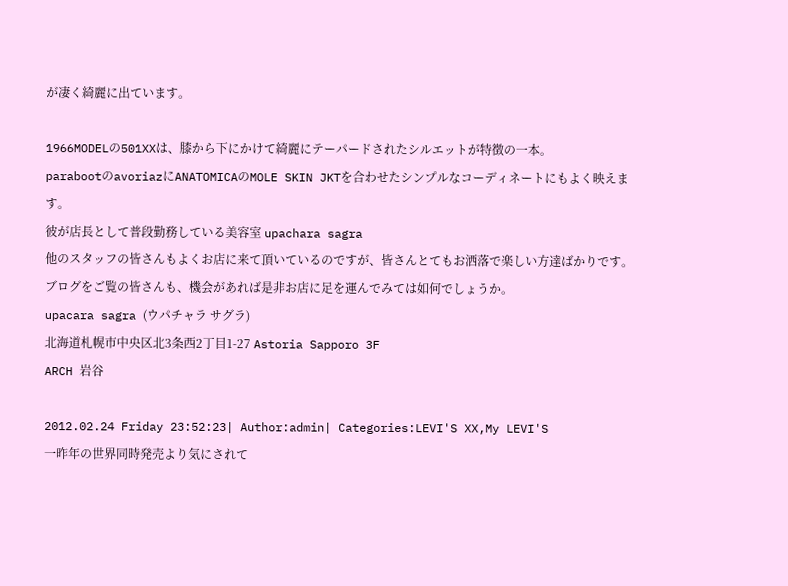が凄く綺麗に出ています。

1966MODELの501XXは、膝から下にかけて綺麗にテーパードされたシルエットが特徴の一本。
parabootのavoriazにANATOMICAのMOLE SKIN JKTを合わせたシンプルなコーディネートにもよく映えます。
彼が店長として普段勤務している美容室 upachara sagra
他のスタッフの皆さんもよくお店に来て頂いているのですが、皆さんとてもお洒落で楽しい方達ばかりです。
ブログをご覧の皆さんも、機会があれば是非お店に足を運んでみては如何でしょうか。
upacara sagra (ウパチャラ サグラ)
北海道札幌市中央区北3条西2丁目1-27 Astoria Sapporo 3F
ARCH 岩谷

2012.02.24 Friday 23:52:23| Author:admin| Categories:LEVI'S XX,My LEVI'S
一昨年の世界同時発売より気にされて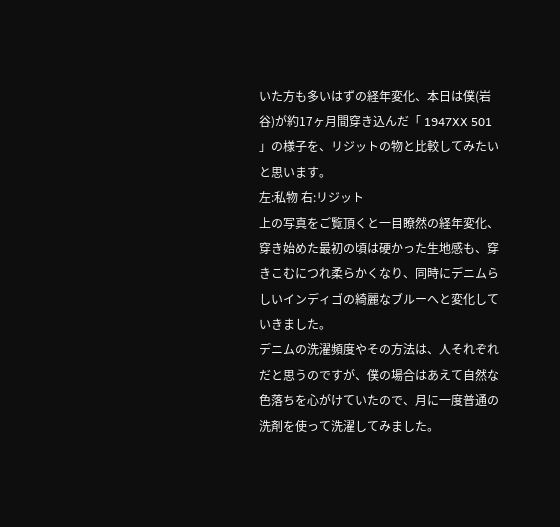いた方も多いはずの経年変化、本日は僕(岩谷)が約17ヶ月間穿き込んだ「 1947XX 501 」の様子を、リジットの物と比較してみたいと思います。
左:私物 右:リジット
上の写真をご覧頂くと一目瞭然の経年変化、穿き始めた最初の頃は硬かった生地感も、穿きこむにつれ柔らかくなり、同時にデニムらしいインディゴの綺麗なブルーへと変化していきました。
デニムの洗濯頻度やその方法は、人それぞれだと思うのですが、僕の場合はあえて自然な色落ちを心がけていたので、月に一度普通の洗剤を使って洗濯してみました。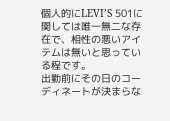個人的にLEVI’S 501に関しては唯一無二な存在で、相性の悪いアイテムは無いと思っている程です。
出勤前にその日のコーディネートが決まらな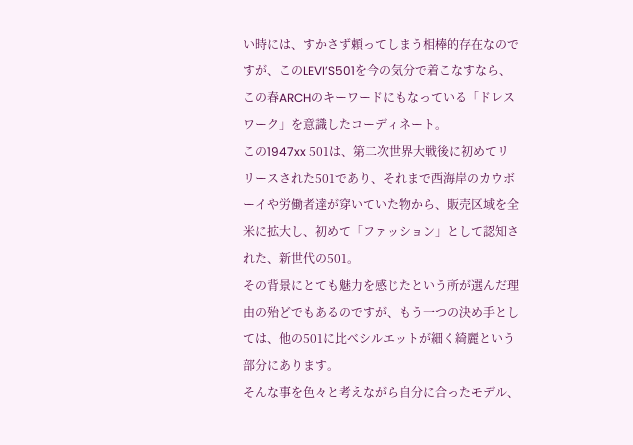い時には、すかさず頼ってしまう相棒的存在なのですが、このLEVI’S501を今の気分で着こなすなら、この春ARCHのキーワードにもなっている「ドレスワーク」を意識したコーディネート。
この1947xx 501は、第二次世界大戦後に初めてリリースされた501であり、それまで西海岸のカウボーイや労働者達が穿いていた物から、販売区域を全米に拡大し、初めて「ファッション」として認知された、新世代の501。
その背景にとても魅力を感じたという所が選んだ理由の殆どでもあるのですが、もう一つの決め手としては、他の501に比べシルエットが細く綺麗という部分にあります。
そんな事を色々と考えながら自分に合ったモデル、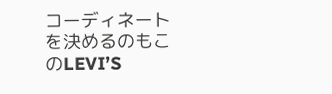コーディネートを決めるのもこのLEVI’S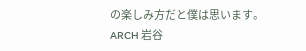の楽しみ方だと僕は思います。
ARCH 岩谷